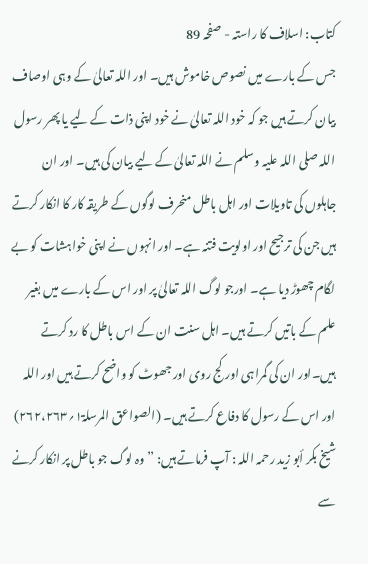کتاب: اسلاف کا راستہ - صفحہ 89
جس کے بارے میں نصوص خاموش ہیں۔ اور اللہ تعالیٰ کے وہی اوصاف بیان کرتے ہیں جو کہ خود اللہ تعالیٰ نے خود اپنی ذات کے لیے یا پھر رسول اللہ صلی اللہ علیہ وسلم نے اللہ تعالیٰ کے لیے بیان کی ہیں۔ اور ان جاہلوں کی تاویلات اور اہل باطل منحرف لوگوں کے طریقہ کار کا انکار کرتے ہیں جن کی ترجیح اور اولویت فتنہ ہے۔ اور انہوں نے اپنی خواہشات کو بے لگام چھوڑ دیا ہے۔ اورجو لوگ اللہ تعالیٰ پر اور اس کے بارے میں بغیر علم کے باتیں کرتے ہیں۔ اہل سنت ان کے اس باطل کا رد کرتے ہیں۔اور ان کی گمراہی اور کج روی اور جھوٹ کو واضح کرتے ہیں اور اللہ اور اس کے رسول کا دفاع کرتے ہیں۔ (الصواعق المرسلۃ۱؍۲۶۲،۲۶۳) شیخ بکر أبو زید رحمہ اللہ : آپ فرماتے ہیں: ’’ وہ لوگ جو باطل پر انکار کرنے سے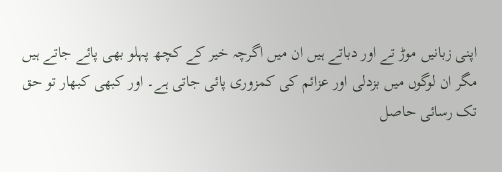اپنی زبانیں موڑ تے اور دباتے ہیں ان میں اگرچہ خیر کے کچھ پہلو بھی پائے جاتے ہیں مگر ان لوگوں میں بزدلی اور عزائم کی کمزوری پائی جاتی ہے۔ اور کبھی کبھار تو حق تک رسائی حاصل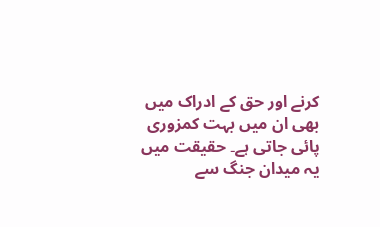کرنے اور حق کے ادراک میں بھی ان میں بہت کمزوری پائی جاتی ہے۔ حقیقت میں یہ میدان جنگ سے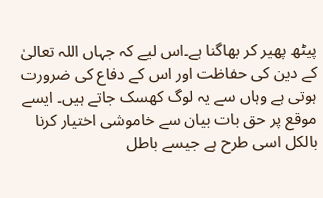پیٹھ پھیر کر بھاگنا ہے۔اس لیے کہ جہاں اللہ تعالیٰ کے دین کی حفاظت اور اس کے دفاع کی ضرورت ہوتی ہے وہاں سے یہ لوگ کھسک جاتے ہیں۔ ایسے موقع پر حق بات بیان سے خاموشی اختیار کرنا بالکل اسی طرح ہے جیسے باطل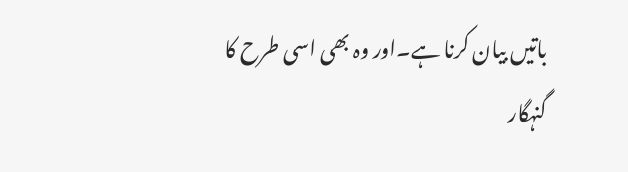باتیں بیان کرنا ہے۔اور وہ بھی اسی طرح کا گنہگار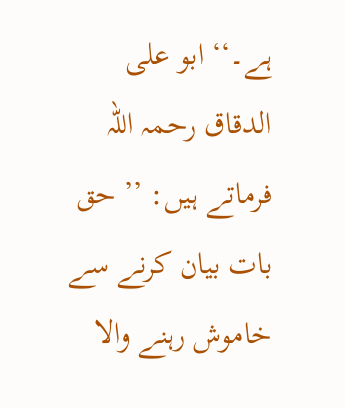ہے۔‘‘ ابو علی الدقاق رحمہ اللہ فرماتے ہیں: ’’ حق بات بیان کرنے سے خاموش رہنے والا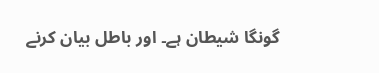گونگا شیطان ہے۔ اور باطل بیان کرنے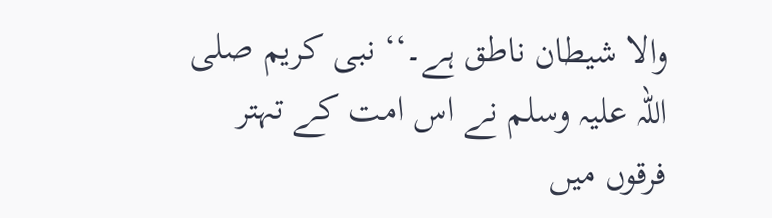والا شیطان ناطق ہے۔‘‘ نبی کریم صلی اللہ علیہ وسلم نے اس امت کے تہتر فرقوں میں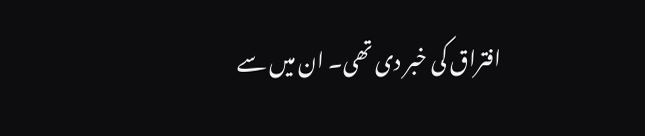افتراق کی خبر دی تھی۔ ان میں سے